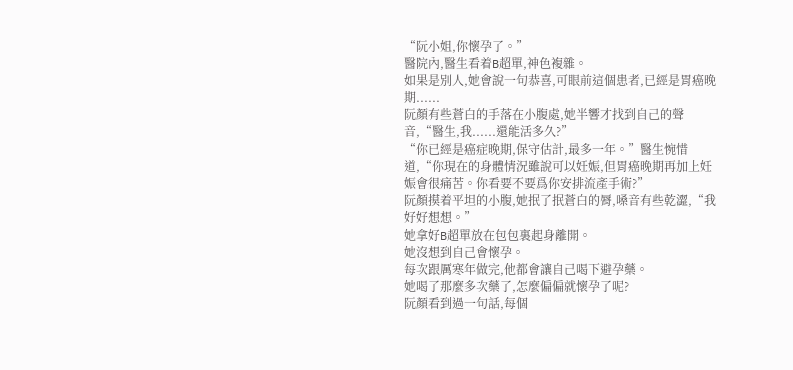“阮小姐,你懷孕了。”
醫院內,醫生看着B超單,神色複雜。
如果是別人,她會說一句恭喜,可眼前這個患者,已經是胃癌晚期......
阮顏有些蒼白的手落在小腹處,她半響才找到自己的聲音,“醫生,我......還能活多久?”
“你已經是癌症晚期,保守估計,最多一年。”醫生惋惜道,“你現在的身體情況雖說可以妊娠,但胃癌晚期再加上妊娠會很痛苦。你看要不要爲你安排流產手術?”
阮顏摸着平坦的小腹,她抿了抿蒼白的脣,嗓音有些乾澀,“我好好想想。”
她拿好B超單放在包包裏起身離開。
她沒想到自己會懷孕。
每次跟厲寒年做完,他都會讓自己喝下避孕藥。
她喝了那麼多次藥了,怎麼偏偏就懷孕了呢?
阮顏看到過一句話,每個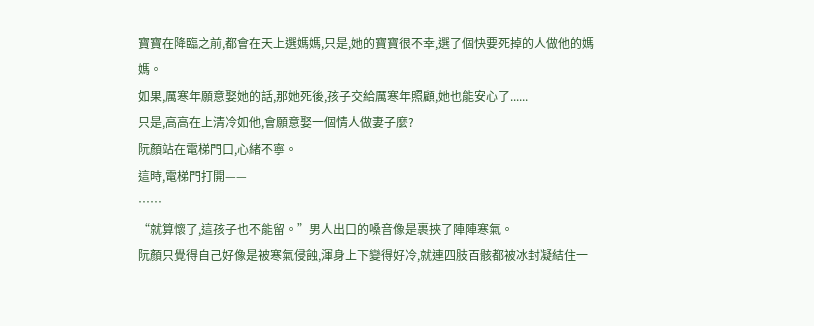寶寶在降臨之前,都會在天上選媽媽,只是,她的寶寶很不幸,選了個快要死掉的人做他的媽媽。
如果,厲寒年願意娶她的話,那她死後,孩子交給厲寒年照顧,她也能安心了......
只是,高高在上清冷如他,會願意娶一個情人做妻子麼?
阮顏站在電梯門口,心緒不寧。
這時,電梯門打開——
……
“就算懷了,這孩子也不能留。”男人出口的嗓音像是裹挾了陣陣寒氣。
阮顏只覺得自己好像是被寒氣侵蝕,渾身上下變得好冷,就連四肢百骸都被冰封凝結住一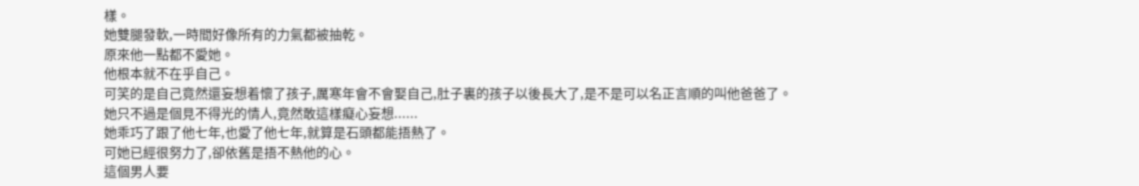樣。
她雙腿發軟,一時間好像所有的力氣都被抽乾。
原來他一點都不愛她。
他根本就不在乎自己。
可笑的是自己竟然還妄想着懷了孩子,厲寒年會不會娶自己,肚子裏的孩子以後長大了,是不是可以名正言順的叫他爸爸了。
她只不過是個見不得光的情人,竟然敢這樣癡心妄想......
她乖巧了跟了他七年,也愛了他七年,就算是石頭都能捂熱了。
可她已經很努力了,卻依舊是捂不熱他的心。
這個男人要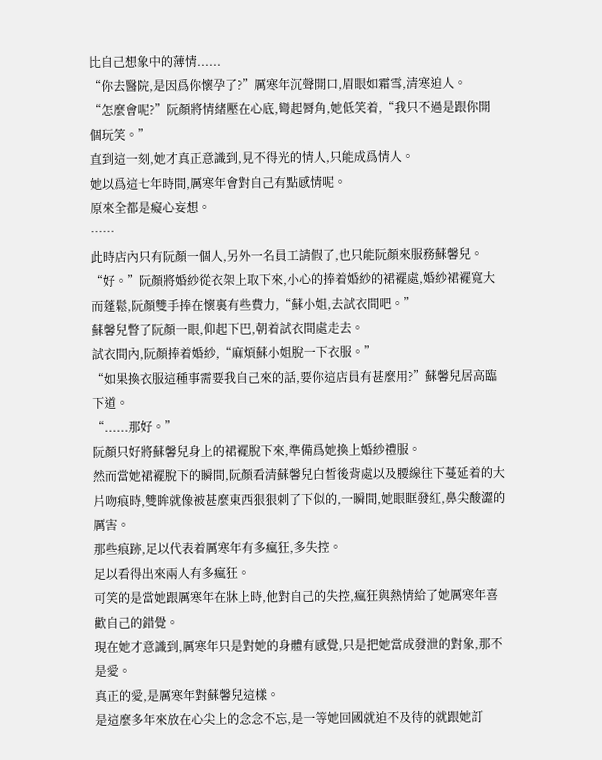比自己想象中的薄情......
“你去醫院,是因爲你懷孕了?”厲寒年沉聲開口,眉眼如霜雪,清寒迫人。
“怎麼會呢?”阮顏將情緒壓在心底,彎起脣角,她低笑着,“我只不過是跟你開個玩笑。”
直到這一刻,她才真正意識到,見不得光的情人,只能成爲情人。
她以爲這七年時間,厲寒年會對自己有點感情呢。
原來全都是癡心妄想。
……
此時店內只有阮顏一個人,另外一名員工請假了,也只能阮顏來服務蘇馨兒。
“好。”阮顏將婚紗從衣架上取下來,小心的捧着婚紗的裙襬處,婚紗裙襬寬大而蓬鬆,阮顏雙手捧在懷裏有些費力,“蘇小姐,去試衣間吧。”
蘇馨兒瞥了阮顏一眼,仰起下巴,朝着試衣間處走去。
試衣間內,阮顏捧着婚紗,“麻煩蘇小姐脫一下衣服。”
“如果換衣服這種事需要我自己來的話,要你這店員有甚麼用?”蘇馨兒居高臨下道。
“......那好。”
阮顏只好將蘇馨兒身上的裙襬脫下來,準備爲她換上婚紗禮服。
然而當她裙襬脫下的瞬間,阮顏看清蘇馨兒白皙後背處以及腰線往下蔓延着的大片吻痕時,雙眸就像被甚麼東西狠狠刺了下似的,一瞬間,她眼眶發紅,鼻尖酸澀的厲害。
那些痕跡,足以代表着厲寒年有多瘋狂,多失控。
足以看得出來兩人有多瘋狂。
可笑的是當她跟厲寒年在牀上時,他對自己的失控,瘋狂與熱情給了她厲寒年喜歡自己的錯覺。
現在她才意識到,厲寒年只是對她的身體有感覺,只是把她當成發泄的對象,那不是愛。
真正的愛,是厲寒年對蘇馨兒這樣。
是這麼多年來放在心尖上的念念不忘,是一等她回國就迫不及待的就跟她訂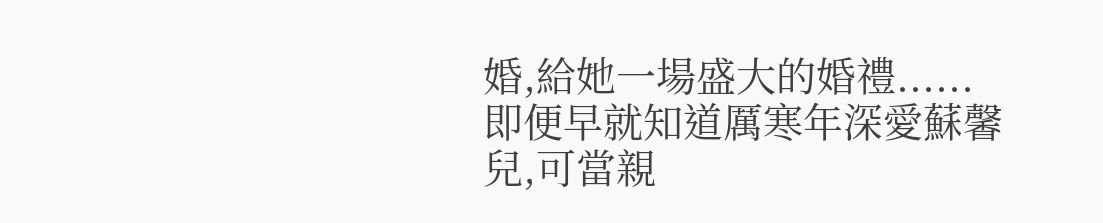婚,給她一場盛大的婚禮......
即便早就知道厲寒年深愛蘇馨兒,可當親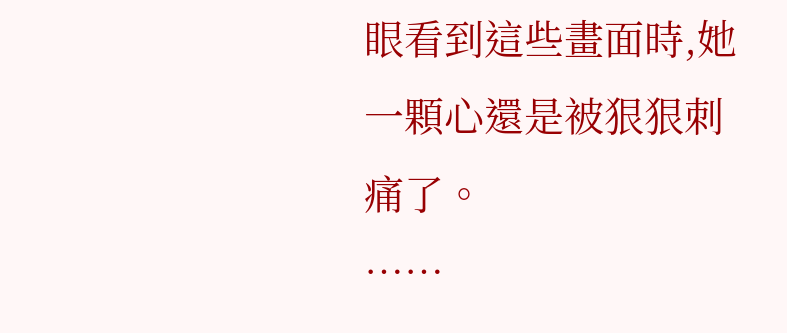眼看到這些畫面時,她一顆心還是被狠狠刺痛了。
……